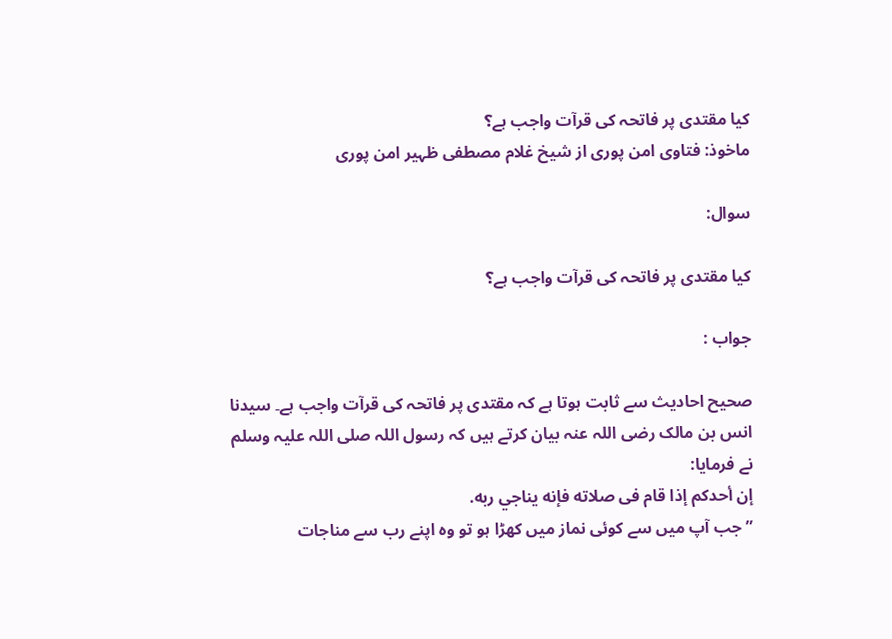کیا مقتدی پر فاتحہ کی قرآت واجب ہے؟
ماخوذ: فتاوی امن پوری از شیخ غلام مصطفی ظہیر امن پوری

سوال:

کیا مقتدی پر فاتحہ کی قرآت واجب ہے؟

جواب :

صحیح احادیث سے ثابت ہوتا ہے کہ مقتدی پر فاتحہ کی قرآت واجب ہے۔ سیدنا انس بن مالک رضی اللہ عنہ بیان کرتے ہیں کہ رسول اللہ صلی اللہ علیہ وسلم نے فرمایا:
إن أحدكم إذا قام فى صلاته فإنه يناجي ربه.
”جب آپ میں سے کوئی نماز میں کھڑا ہو تو وہ اپنے رب سے مناجات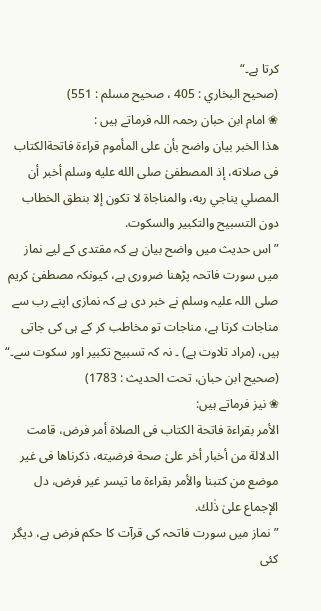کرتا ہے۔“
(صحيح البخاري : 405 ، صحیح مسلم : 551)
❀ امام ابن حبان رحمہ اللہ فرماتے ہیں :
هذا الخبر بيان واضح بأن على المأموم قراءة فاتحةالكتاب فى صلاته، إذ المصطفىٰ صلى الله عليه وسلم أخبر أن المصلي يناجي ربه، والمناجاة لا تكون إلا بنطق الخطاب دون التسبيح والتكبير والسكوت.
”اس حدیث میں واضح بیان ہے کہ مقتدی کے لیے نماز میں سورت فاتحہ پڑھنا ضروری ہے، کیونکہ مصطفیٰ کریم صلی اللہ علیہ وسلم نے خبر دی ہے کہ نمازی اپنے رب سے مناجات کرتا ہے، مناجات تو مخاطب کر کے ہی کی جاتی ہیں، (مراد تلاوت ہے) ۔ نہ کہ تسبیح تکبیر اور سکوت سے۔“
(صحیح ابن حبان، تحت الحديث : 1783)
❀ نیز فرماتے ہیں:
الأمر بقراءة فاتحة الكتاب فى الصلاة أمر فرض، قامت الدلالة من أخبار أخر علىٰ صحة فرضيته، ذكرناها فى غير موضع من كتبنا والأمر بقراءة ما تيسر غير فرض، دل الإجماع علىٰ ذٰلك.
”نماز میں سورت فاتحہ کی قرآت کا حکم فرض ہے، دیگر کئی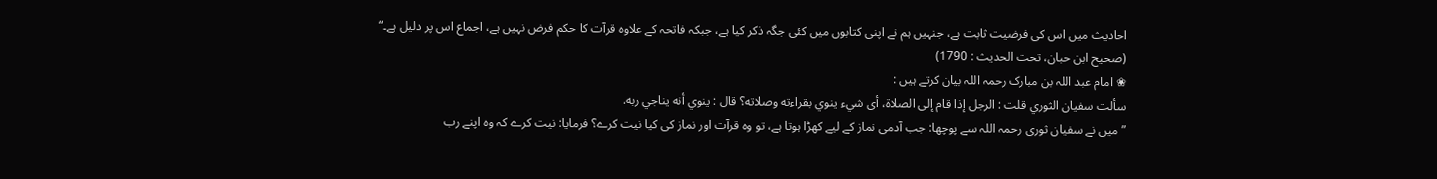احادیث میں اس کی فرضیت ثابت ہے، جنہیں ہم نے اپنی کتابوں میں کئی جگہ ذکر کیا ہے، جبکہ فاتحہ کے علاوہ قرآت کا حکم فرض نہیں ہے، اجماع اس پر دلیل ہے۔“
(صحیح ابن حبان، تحت الحديث : 1790)
❀ امام عبد اللہ بن مبارک رحمہ اللہ بیان کرتے ہیں :
سألت سفيان الثوري قلت : الرجل إذا قام إلى الصلاة، أى شيء ينوي بقراءته وصلاته؟ قال : ينوي أنه يناجي ربه.
”میں نے سفیان ثوری رحمہ اللہ سے پوچھا: جب آدمی نماز کے لیے کھڑا ہوتا ہے، تو وہ قرآت اور نماز کی کیا نیت کرے؟ فرمایا: نیت کرے کہ وہ اپنے رب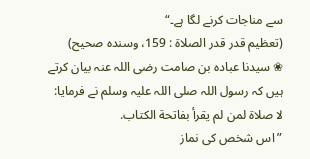سے مناجات کرنے لگا ہے۔“
(تعظيم قدر قدر الصلاة : 159، وسنده صحيح)
❀ سیدنا عبادہ بن صامت رضی اللہ عنہ بیان کرتے ہیں کہ رسول اللہ صلی اللہ علیہ وسلم نے فرمایا:
لا صلاة لمن لم يقرأ بفاتحة الكتاب.
”اس شخص کی نماز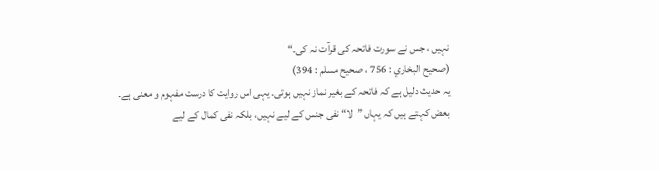نہیں ، جس نے سورت فاتحہ کی قرآت نہ کی۔“
(صحيح البخاري : 756 ، صحیح مسلم : 394)
یہ حدیث دلیل ہے کہ فاتحہ کے بغیر نماز نہیں ہوتی۔ یہی اس روایت کا درست مفہوم و معنی ہے۔
بعض کہتے ہیں کہ یہاں ”لا“ نفی جنس کے لیے نہیں، بلکہ نفی کمال کے لیے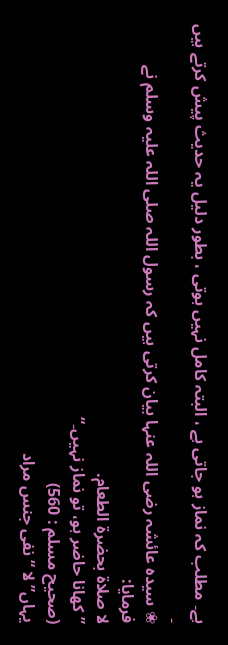ہے۔ مطلب کہ نماز ہو جاتی ہے ، البتہ کامل نہیں ہوتی ، بطور دلیل یہ حدیث پیش کرتے ہیں ۔
❀ سیدہ عائشہ رضی اللہ عنہا بیان کرتی ہیں کہ رسول اللہ صلی اللہ علیہ وسلم نے فرمایا:
لا صلاة بحضرة الطعام.
”کھانا حاضر ہو، تو نماز نہیں۔“
(صحیح مسلم : 560)
یہاں” لا “نفی جنس مراد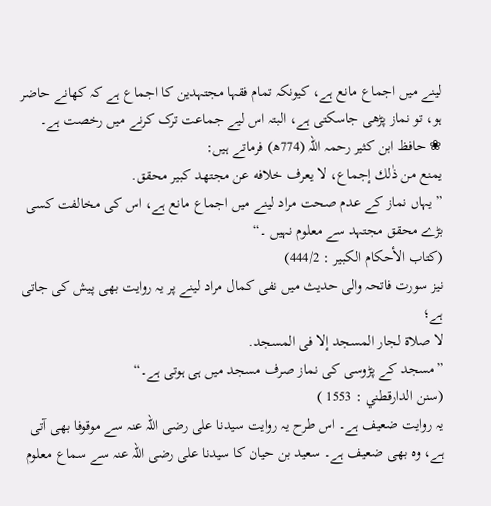لینے میں اجماع مانع ہے، کیونکہ تمام فقہا مجتہدین کا اجماع ہے کہ کھانے حاضر ہو، تو نماز پڑھی جاسکتی ہے، البتہ اس لیے جماعت ترک کرنے میں رخصت ہے۔
❀ حافظ ابن کثیر رحمہ اللہ (774ھ) فرماتے ہیں:
يمنع من ذٰلك إجماع، لا يعرف خلافه عن مجتهد كبير محقق.
” یہاں نماز کے عدم صحت مراد لینے میں اجماع مانع ہے، اس کی مخالفت کسی بڑے محقق مجتہد سے معلوم نہیں ۔“
(كتاب الأحكام الكبير : 444/2)
نیز سورت فاتحہ والی حدیث میں نفی کمال مراد لینے پر یہ روایت بھی پیش کی جاتی ہے؛
لا صلاة لجار المسجد إلا فى المسجد.
”مسجد کے پڑوسی کی نماز صرف مسجد میں ہی ہوتی ہے۔“
(سنن الدارقطني : 1553 )
یہ روایت ضعیف ہے۔ اس طرح یہ روایت سیدنا علی رضی اللہ عنہ سے موقوفا بھی آتی ہے، وہ بھی ضعیف ہے۔ سعید بن حیان کا سیدنا علی رضی اللہ عنہ سے سماع معلوم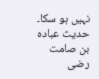نہیں ہو سکا۔
حدیث عبادہ بن صامت رضی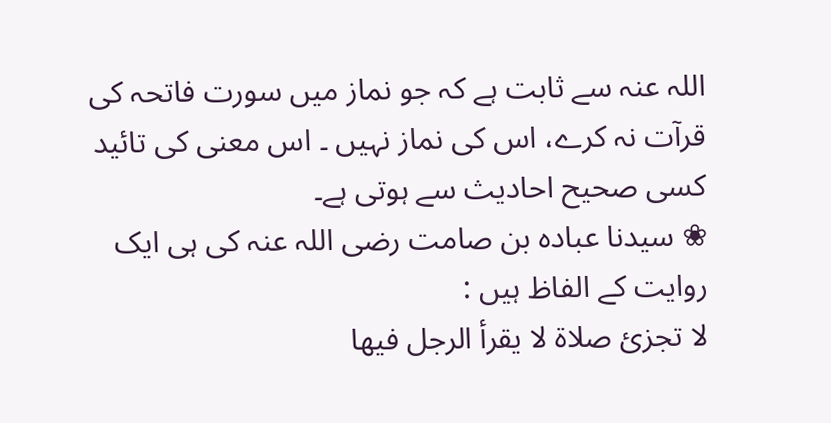اللہ عنہ سے ثابت ہے کہ جو نماز میں سورت فاتحہ کی قرآت نہ کرے، اس کی نماز نہیں ۔ اس معنی کی تائید کسی صحیح احادیث سے ہوتی ہے۔
❀ سیدنا عبادہ بن صامت رضی اللہ عنہ کی ہی ایک روایت کے الفاظ ہیں :
لا تجزئ صلاة لا يقرأ الرجل فيها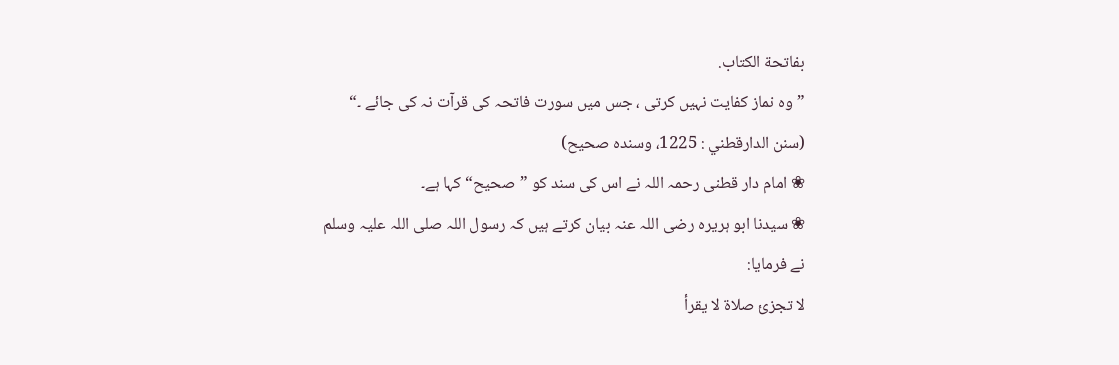بفاتحة الكتاب.
”وہ نماز کفایت نہیں کرتی ، جس میں سورت فاتحہ کی قرآت نہ کی جائے ۔“
(سنن الدارقطني : 1225، وسنده صحيح)
❀ امام دار قطنی رحمہ اللہ نے اس کی سند کو ”صحیح“ کہا ہے۔
❀ سیدنا ابو ہریرہ رضی اللہ عنہ بیان کرتے ہیں کہ رسول اللہ صلی اللہ علیہ وسلم نے فرمایا:
لا تجزئ صلاة لا يقرأ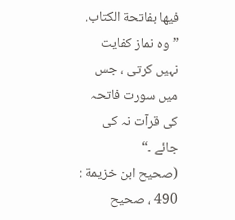فيها بفاتحة الكتاب.
”وہ نماز کفایت نہیں کرتی ، جس میں سورت فاتحہ کی قرآت نہ کی جائے ۔“
(صحیح ابن خزيمة : 490 ، صحيح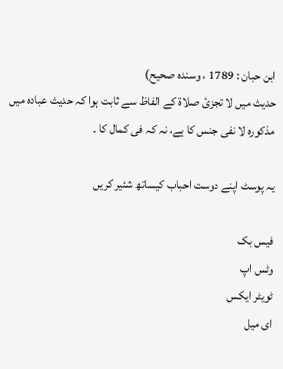ابن حبان : 1789 ، وسنده صحيح)
حدیث میں لا تجزئ صلاة کے الفاظ سے ثابت ہوا کہ حدیث عبادہ میں مذکورہ لا نفی جنس کا ہے، نہ کہ فی کمال کا ۔

یہ پوسٹ اپنے دوست احباب کیساتھ شئیر کریں

فیس بک
وٹس اپ
ٹویٹر ایکس
ای میل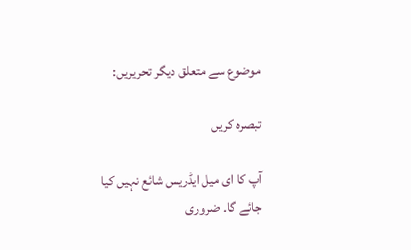موضوع سے متعلق دیگر تحریریں:

تبصرہ کریں

آپ کا ای میل ایڈریس شائع نہیں کیا جائے گا۔ ضروری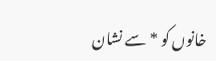خانوں کو * سے نشان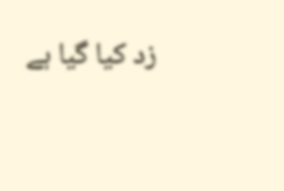زد کیا گیا ہے